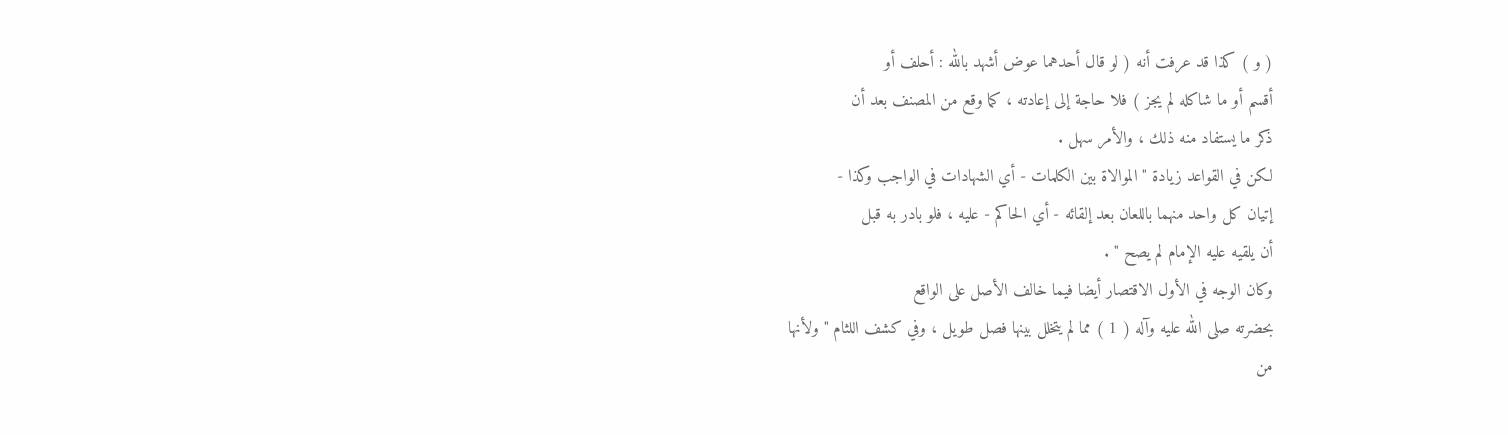( و ) كذا قد عرفت أنه ( لو قال أحدهما عوض أشهد بالله : أحلف أو
أقسم أو ما شاكله لم يجز ) فلا حاجة إلى إعادته ، كما وقع من المصنف بعد أن
ذكر ما يستفاد منه ذلك ، والأمر سهل .
لكن في القواعد زيادة " الموالاة بين الكلمات - أي الشهادات في الواجب وكذا -
إتيان كل واحد منهما باللعان بعد إلقائه - أي الحاكم - عليه ، فلو بادر به قبل
أن يلقيه عليه الإمام لم يصح " .
وكان الوجه في الأول الاقتصار أيضا فيما خالف الأصل على الواقع
بحضرته صلى الله عليه وآله ( 1 ) مما لم يتخلل بينها فصل طويل ، وفي كشف اللثام " ولأنها
من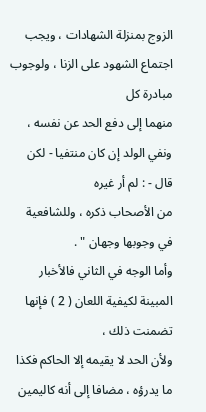الزوج بمنزلة الشهادات ، ويجب اجتماع الشهود على الزنا ، ولوجوب مبادرة كل
منهما إلى دفع الحد عن نفسه ، ونفي الولد إن كان منتفيا - لكن قال - : لم أر غيره
من الأصحاب ذكره ، وللشافعية في وجوبها وجهان " .
وأما الوجه في الثاني فالأخبار المبينة لكيفية اللعان ( 2 ) فإنها تضمنت ذلك ،
ولأن الحد لا يقيمه إلا الحاكم فكذا ما يدرؤه ، مضافا إلى أنه كاليمين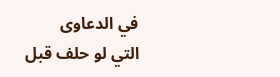في الدعاوى
التي لو حلف قبل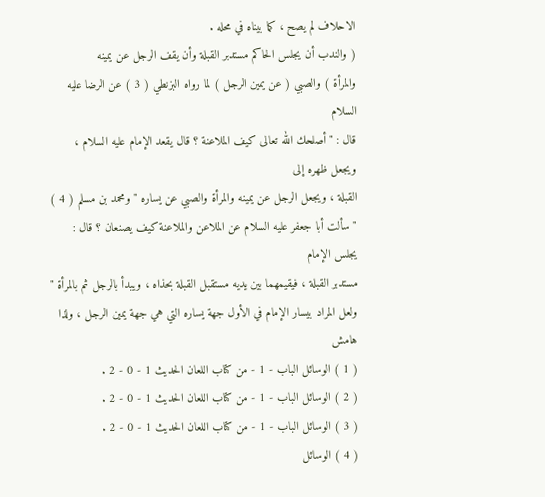الاحلاف لم يصح ، كما بيناه في محله .
( والندب أن يجلس الحاكم مستدبر القبلة وأن يقف الرجل عن يمينه
والمرأة ) والصبي ( عن يمين الرجل ) لما رواه البزنطي ( 3 ) عن الرضا عليه السلام
قال : " أصلحك الله تعالى كيف الملاعنة ؟ قال يقعد الإمام عليه السلام ، ويجعل ظهره إلى
القبلة ، ويجعل الرجل عن يمينه والمرأة والصبي عن يساره " ومحمد بن مسلم ( 4 )
" سألت أبا جعفر عليه السلام عن الملاعن والملاعنة كيف يصنعان ؟ قال : يجلس الإمام
مستدبر القبلة ، فيقيمهما بين يديه مستقبل القبلة بحذاه ، ويبدأ بالرجل ثم بالمرأة "
ولعل المراد بيسار الإمام في الأول جهة يساره التي هي جهة يمين الرجل ، ولذا
هامش
( 1 ) الوسائل الباب - 1 - من كتاب اللعان الحديث 1 - 0 - 2 .
( 2 ) الوسائل الباب - 1 - من كتاب اللعان الحديث 1 - 0 - 2 .
( 3 ) الوسائل الباب - 1 - من كتاب اللعان الحديث 1 - 0 - 2 .
( 4 ) الوسائل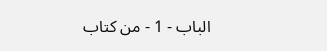الباب - 1 - من كتاب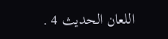اللعان الحديث 4 .